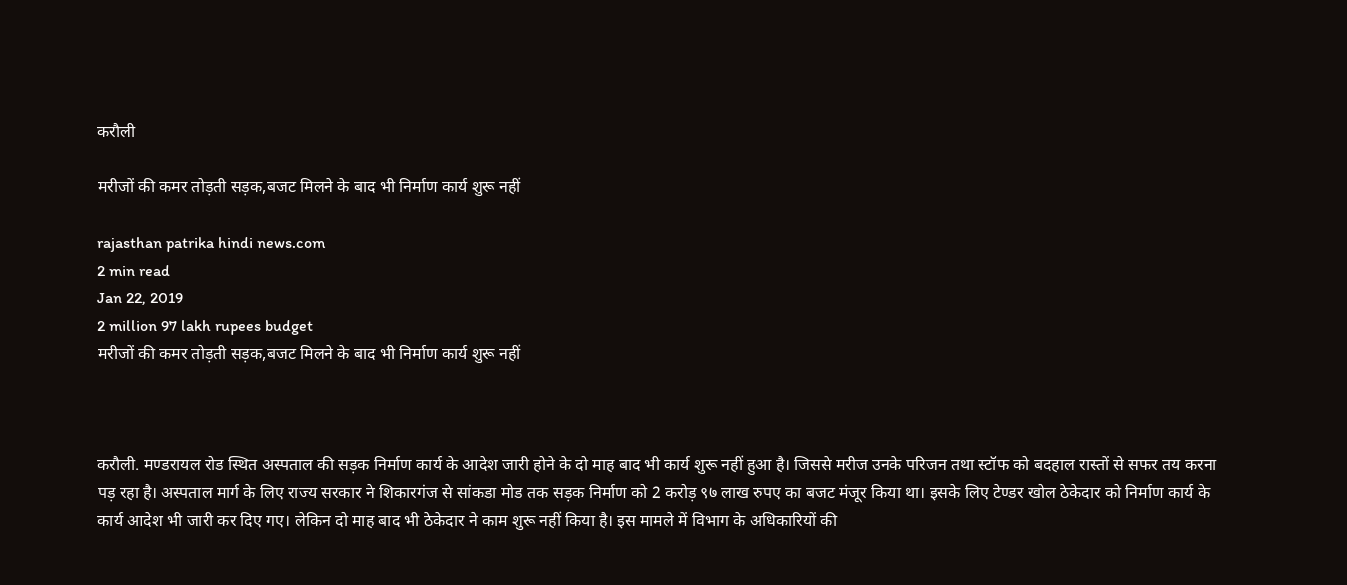करौली

मरीजों की कमर तोड़ती सड़क,बजट मिलने के बाद भी निर्माण कार्य शुरू नहीं

rajasthan patrika hindi news.com
2 min read
Jan 22, 2019
2 million 97 lakh rupees budget
मरीजों की कमर तोड़ती सड़क,बजट मिलने के बाद भी निर्माण कार्य शुरू नहीं



करौली. मण्डरायल रोड स्थित अस्पताल की सड़क निर्माण कार्य के आदेश जारी होने के दो माह बाद भी कार्य शुरू नहीं हुआ है। जिससे मरीज उनके परिजन तथा स्टॉफ को बदहाल रास्तों से सफर तय करना पड़ रहा है। अस्पताल मार्ग के लिए राज्य सरकार ने शिकारगंज से सांकडा मोड तक सड़क निर्माण को 2 करोड़ ९७ लाख रुपए का बजट मंजूर किया था। इसके लिए टेण्डर खोल ठेकेदार को निर्माण कार्य के कार्य आदेश भी जारी कर दिए गए। लेकिन दो माह बाद भी ठेकेदार ने काम शुरू नहीं किया है। इस मामले में विभाग के अधिकारियों की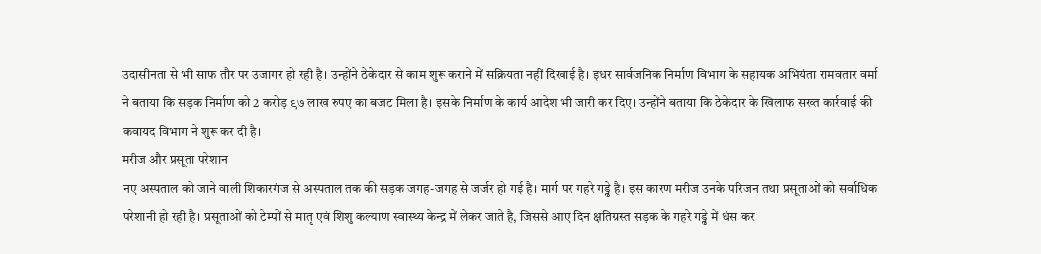उदासीनता से भी साफ तौर पर उजागर हो रही है। उन्होंने ठेकेदार से काम शुरू कराने में सक्रियता नहीं दिखाई है। इधर सार्वजनिक निर्माण विभाग के सहायक अभियंता रामवतार वर्मा ने बताया कि सड़क निर्माण को 2 करोड़ ९७ लाख रुपए का बजट मिला है। इसके निर्माण के कार्य आदेश भी जारी कर दिए। उन्होंने बताया कि ठेकेदार के खिलाफ सख्त कार्रवाई की कवायद विभाग ने शुरू कर दी है।
मरीज और प्रसूता परेशान
नए अस्पताल को जाने वाली शिकारगंज से अस्पताल तक की सड़क जगह-जगह से जर्जर हो गई है। मार्ग पर गहरे गड्ढे है। इस कारण मरीज उनके परिजन तथा प्रसूताओं को सर्वाधिक परेशानी हो रही है। प्रसूताओं को टेम्पों से मातृ एवं शिशु कल्याण स्वास्थ्य केन्द्र में लेकर जाते है, जिससे आए दिन क्षतिग्रस्त सड़क के गहरे गड्ढे में धंस कर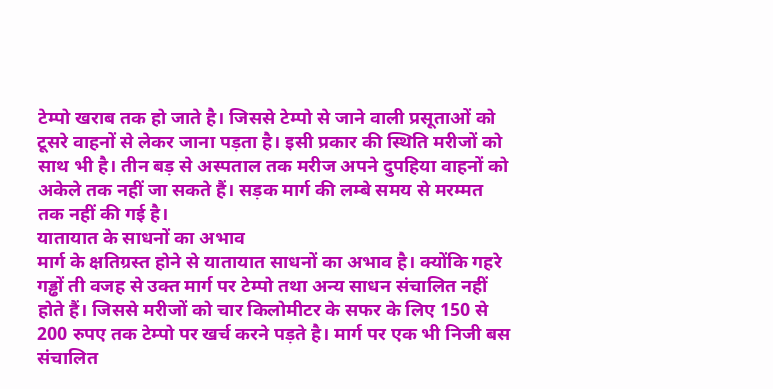टेम्पो खराब तक हो जाते है। जिससे टेम्पो से जाने वाली प्रसूताओं को टूसरे वाहनों से लेकर जाना पड़ता है। इसी प्रकार की स्थिति मरीजों को साथ भी है। तीन बड़ से अस्पताल तक मरीज अपने दुपहिया वाहनों को अकेले तक नहीं जा सकते हैं। सड़क मार्ग की लम्बे समय से मरम्मत तक नहीं की गई है।
यातायात के साधनों का अभाव
मार्ग के क्षतिग्रस्त होने से यातायात साधनों का अभाव है। क्योंकि गहरे गड्ढों ती वजह से उक्त मार्ग पर टेम्पो तथा अन्य साधन संचालित नहीं होते हैं। जिससे मरीजों को चार किलोमीटर के सफर के लिए 150 से 200 रुपए तक टेम्पो पर खर्च करने पड़ते है। मार्ग पर एक भी निजी बस संचालित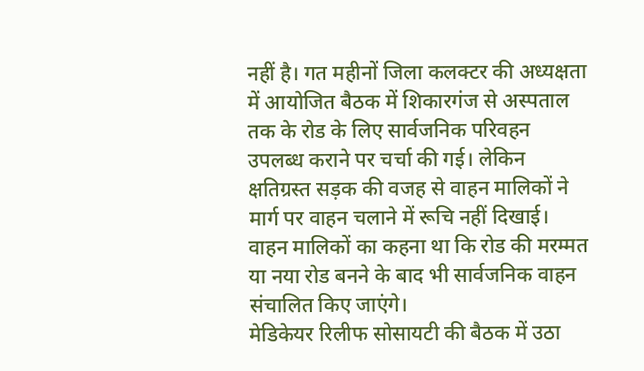नहीं है। गत महीनों जिला कलक्टर की अध्यक्षता में आयोजित बैठक में शिकारगंज से अस्पताल तक के रोड के लिए सार्वजनिक परिवहन उपलब्ध कराने पर चर्चा की गई। लेकिन क्षतिग्रस्त सड़क की वजह से वाहन मालिकों ने मार्ग पर वाहन चलाने में रूचि नहीं दिखाई। वाहन मालिकों का कहना था कि रोड की मरम्मत या नया रोड बनने के बाद भी सार्वजनिक वाहन संचालित किए जाएंगे।
मेडिकेयर रिलीफ सोसायटी की बैठक में उठा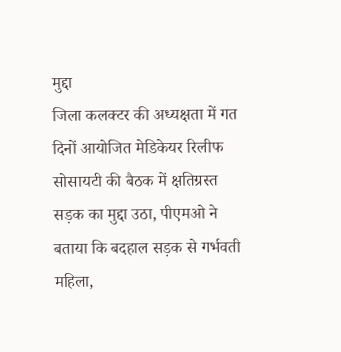मुद्दा
जिला कलक्टर की अध्यक्षता में गत दिनों आयोजित मेडिकेयर रिलीफ सोसायटी की बैठक में क्षतिग्रस्त सड़क का मुद्दा उठा, पीएमओ ने बताया कि बदहाल सड़क से गर्भवती महिला,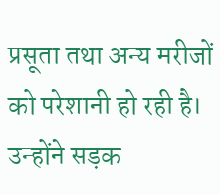प्रसूता तथा अन्य मरीजों को परेशानी हो रही है। उन्होंने सड़क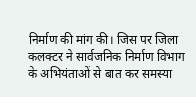निर्माण की मांग की। जिस पर जिला कलक्टर ने सार्वजनिक निर्माण विभाग के अभियंताओं से बात कर समस्या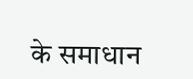के समाधान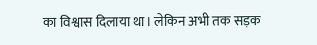का विश्वास दिलाया था। लेकिन अभी तक सड़क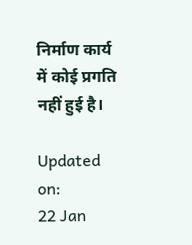निर्माण कार्य में कोई प्रगति नहीं हुई है।

Updated on:
22 Jan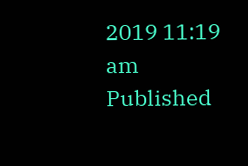2019 11:19 am
Published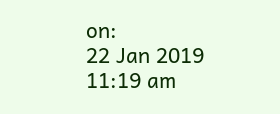on:
22 Jan 2019 11:19 am